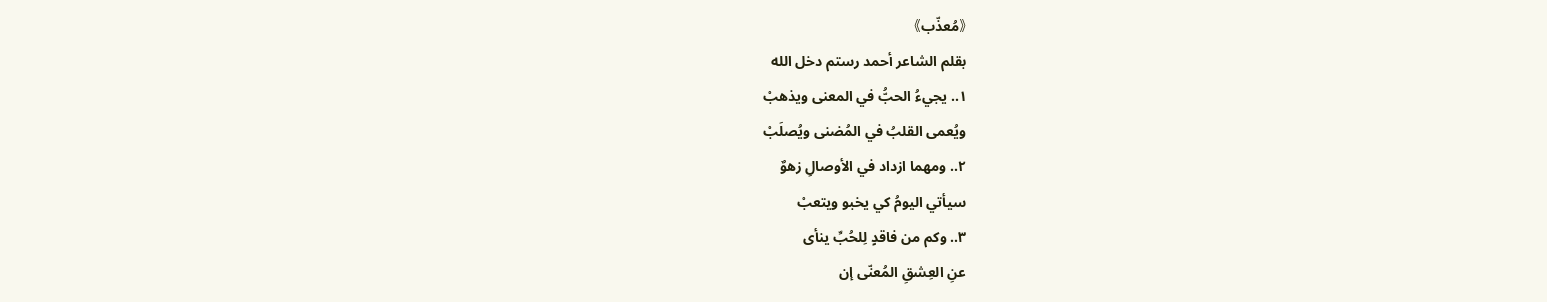《مُعذّب》
بقلم الشاعر أحمد رستم دخل الله
١.. يجيءُ الحبُّ في المعنى ويذهبْ
ويُعمى القلبُ في المُضنى ويُصلَبْ
٢.. ومهما ازداد في الأوصالِ زهوٌ
سيأتي اليومُ كي يخبو ويتعبْ
٣.. وكم من فاقدٍ لِلحُبِّ ينأى
عنِ العِشقِ المُعنّى إن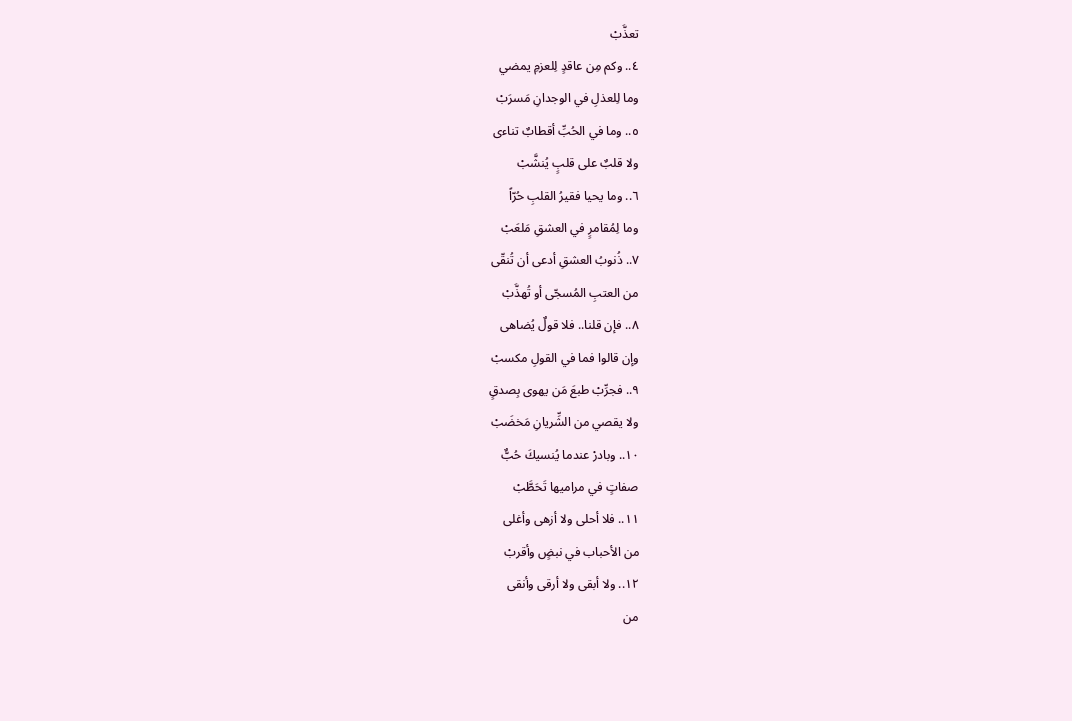تعذَّبْ
٤.. وكم مِن عاقدٍ لِلعزمِ يمضي
وما لِلعذلِ في الوجدانِ مَسرَبْ
٥.. وما في الحُبِّ أقطابٌ تناءى
ولا قلبٌ على قلبٍ يُنشَّبْ
٦.. وما يحيا فقيرُ القلبِ حُرّاً
وما لِمُقامرٍ في العشقِ مَلعَبْ
٧.. ذُنوبُ العشقِ أدعى أن تُنقّى
من العتبِ المُسجّى أو تُهذَّبْ
٨.. فإن قلنا.. فلا قولٌ يُضاهى
وإن قالوا فما في القولِ مكسبْ
٩.. فجرِّبْ طبعَ مَن يهوى بِصدقٍ
ولا يقصي من الشِّريانِ مَخضَبْ
١٠.. وبادرْ عندما يُنسيكَ حُبٌّ
صفاتٍ في مراميها تَحَطَّبْ
١١.. فلا أحلى ولا أزهى وأغلى
من الأحباب في نبضٍ وأقربْ
١٢.. ولا أبقى ولا أرقى وأنقى
من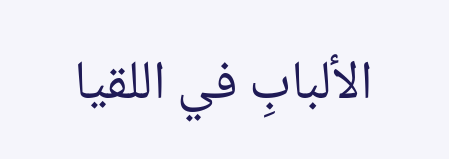الألبابِ في اللقيا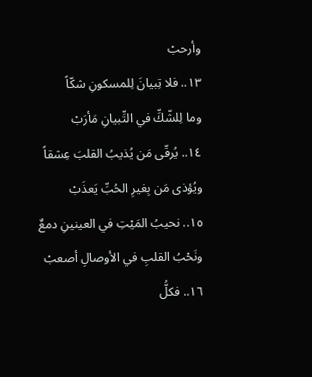وأرحبْ
١٣.. فلا تِبيانَ لِلمسكونِ شكّاً
وما لِلشّكِّ في التِّبيانِ مَأرَبْ
١٤.. يُرقّى مَن يُذيبُ القلبَ عِشقاً
ويُؤذى مَن بِغيرِ الحُبِّ يَعذَبْ
١٥.. نحيبُ المَيْتِ في العينينِ دمعٌ
ونَحْبُ القلبِ في الأوصالِ أصعبْ
١٦.. فكلُّ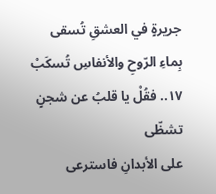جريرةٍ في العشقِ تُسقى
بِماءِ الرّوحِ والأنفاسِ تُسكَبْ
١٧.. فقُلْ يا قلبُ عن شجنٍ تشظّى
على الأبدانِ فاسترعى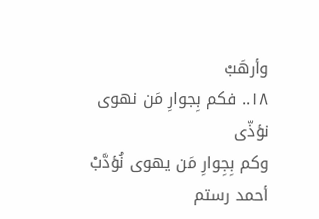وأرهَبْ
١٨.. فكم بِجوارِ مَن نهوى نؤذّى
وكم بِجِوارِ مَن يهوى نُؤدَّبْ
أحمد رستم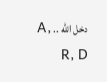دخل الله .. A, R, D